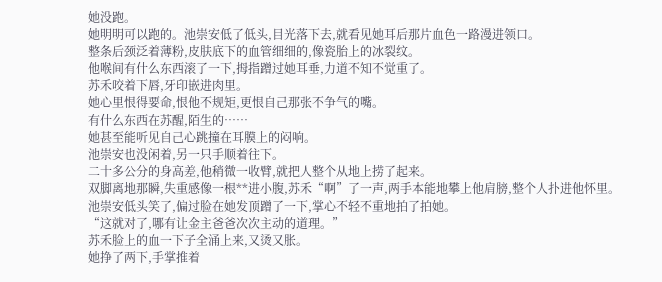她没跑。
她明明可以跑的。池崇安低了低头,目光落下去,就看见她耳后那片血色一路漫进领口。
整条后颈泛着薄粉,皮肤底下的血管细细的,像瓷胎上的冰裂纹。
他喉间有什么东西滚了一下,拇指蹭过她耳垂,力道不知不觉重了。
苏禾咬着下唇,牙印嵌进肉里。
她心里恨得要命,恨他不规矩,更恨自己那张不争气的嘴。
有什么东西在苏醒,陌生的……
她甚至能听见自己心跳撞在耳膜上的闷响。
池崇安也没闲着,另一只手顺着往下。
二十多公分的身高差,他稍微一收臂,就把人整个从地上捞了起来。
双脚离地那瞬,失重感像一根**进小腹,苏禾“啊”了一声,两手本能地攀上他肩膀,整个人扑进他怀里。
池崇安低头笑了,偏过脸在她发顶蹭了一下,掌心不轻不重地拍了拍她。
“这就对了,哪有让金主爸爸次次主动的道理。”
苏禾脸上的血一下子全涌上来,又烫又胀。
她挣了两下,手掌推着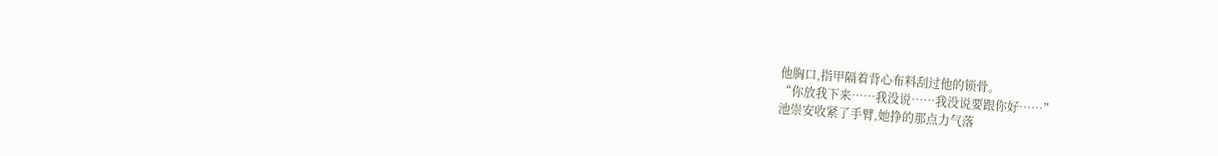他胸口,指甲隔着背心布料刮过他的锁骨。
“你放我下来……我没说……我没说要跟你好……”
池崇安收紧了手臂,她挣的那点力气落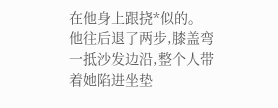在他身上跟挠*似的。
他往后退了两步,膝盖弯一抵沙发边沿,整个人带着她陷进坐垫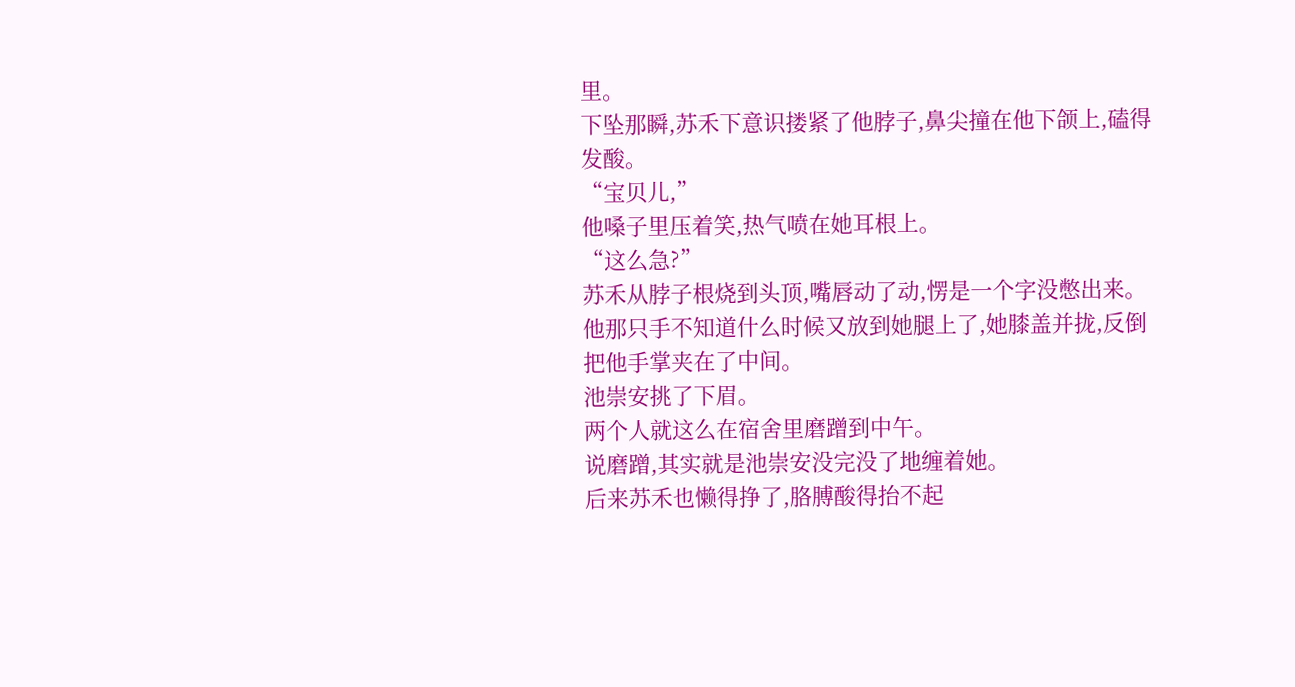里。
下坠那瞬,苏禾下意识搂紧了他脖子,鼻尖撞在他下颌上,磕得发酸。
“宝贝儿,”
他嗓子里压着笑,热气喷在她耳根上。
“这么急?”
苏禾从脖子根烧到头顶,嘴唇动了动,愣是一个字没憋出来。
他那只手不知道什么时候又放到她腿上了,她膝盖并拢,反倒把他手掌夹在了中间。
池崇安挑了下眉。
两个人就这么在宿舍里磨蹭到中午。
说磨蹭,其实就是池崇安没完没了地缠着她。
后来苏禾也懒得挣了,胳膊酸得抬不起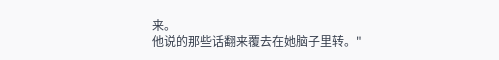来。
他说的那些话翻来覆去在她脑子里转。"